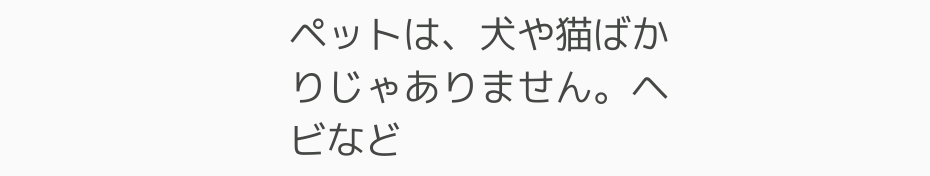ペットは、犬や猫ばかりじゃありません。ヘビなど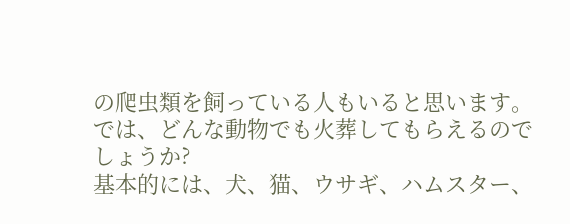の爬虫類を飼っている人もいると思います。では、どんな動物でも火葬してもらえるのでしょうか?
基本的には、犬、猫、ウサギ、ハムスター、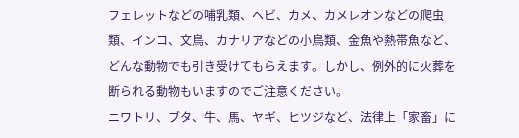フェレットなどの哺乳類、ヘビ、カメ、カメレオンなどの爬虫類、インコ、文鳥、カナリアなどの小鳥類、金魚や熱帯魚など、どんな動物でも引き受けてもらえます。しかし、例外的に火葬を断られる動物もいますのでご注意ください。
ニワトリ、ブタ、牛、馬、ヤギ、ヒツジなど、法律上「家畜」に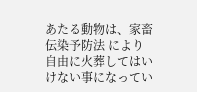あたる動物は、家畜伝染予防法 により自由に火葬してはいけない事になってい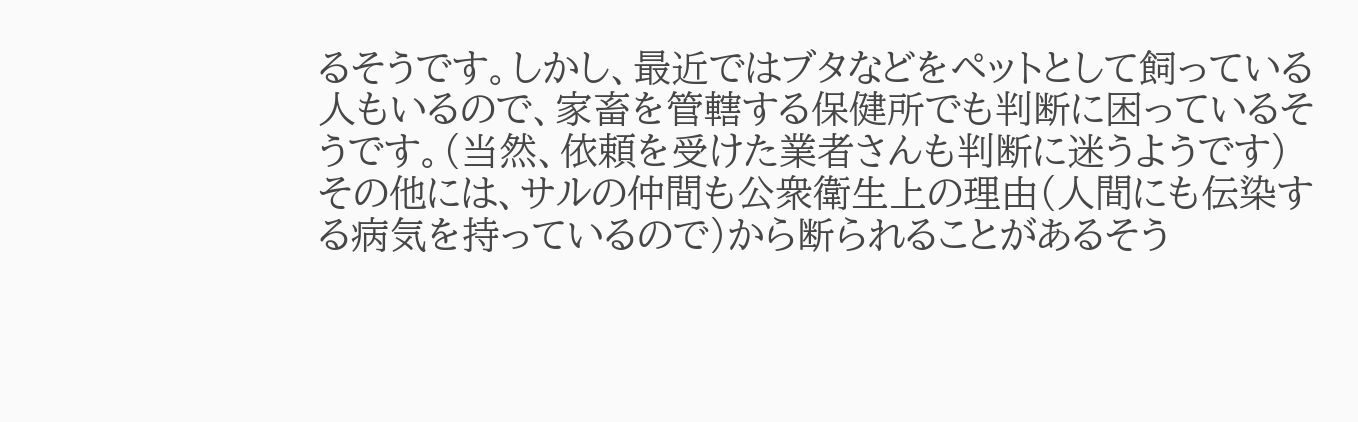るそうです。しかし、最近ではブタなどをペットとして飼っている人もいるので、家畜を管轄する保健所でも判断に困っているそうです。(当然、依頼を受けた業者さんも判断に迷うようです)
その他には、サルの仲間も公衆衛生上の理由(人間にも伝染する病気を持っているので)から断られることがあるそう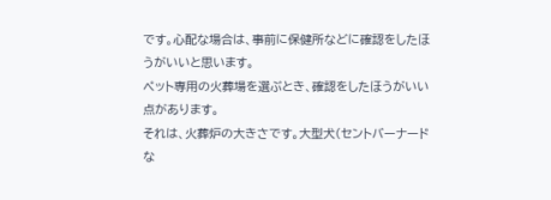です。心配な場合は、事前に保健所などに確認をしたほうがいいと思います。
ペット専用の火葬場を選ぶとき、確認をしたほうがいい点があります。
それは、火葬炉の大きさです。大型犬(セントバーナードな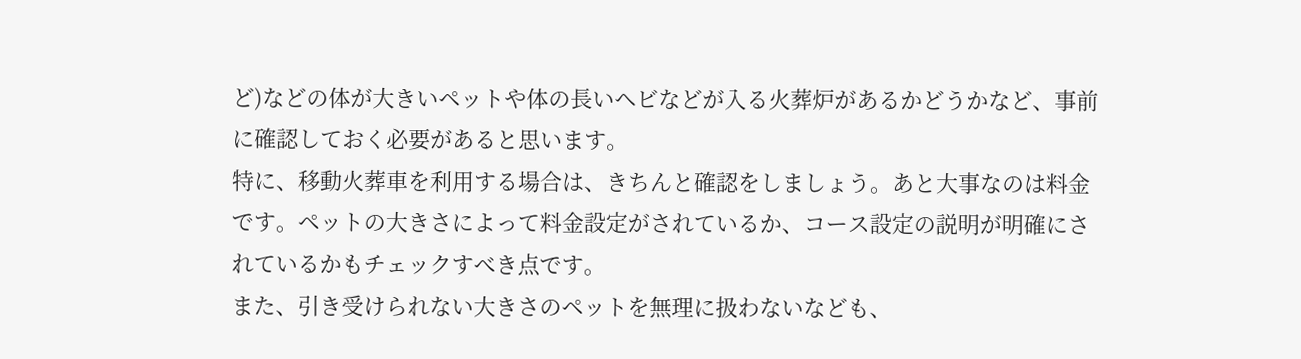ど)などの体が大きいペットや体の長いヘビなどが入る火葬炉があるかどうかなど、事前に確認しておく必要があると思います。
特に、移動火葬車を利用する場合は、きちんと確認をしましょう。あと大事なのは料金です。ペットの大きさによって料金設定がされているか、コース設定の説明が明確にされているかもチェックすべき点です。
また、引き受けられない大きさのペットを無理に扱わないなども、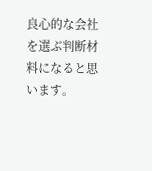良心的な会社を選ぶ判断材料になると思います。